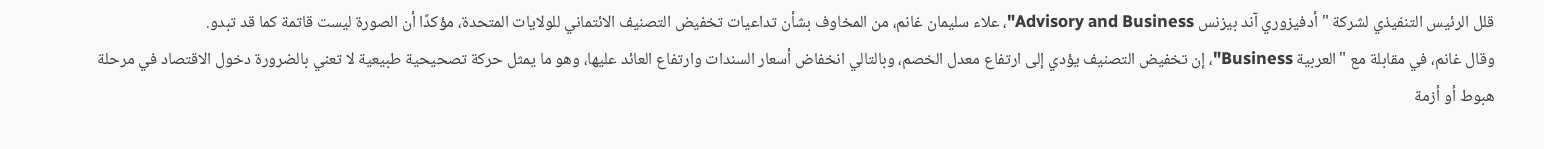قلل الرئيس التنفيذي لشركة "أدفيزوري آند بيزنس Advisory and Business"، علاء سليمان غانم، من المخاوف بشأن تداعيات تخفيض التصنيف الائتماني للولايات المتحدة، مؤكدًا أن الصورة ليست قاتمة كما قد تبدو.
وقال غانم، في مقابلة مع "العربية Business"، إن تخفيض التصنيف يؤدي إلى ارتفاع معدل الخصم، وبالتالي انخفاض أسعار السندات وارتفاع العائد عليها، وهو ما يمثل حركة تصحيحية طبيعية لا تعني بالضرورة دخول الاقتصاد في مرحلة هبوط أو أزمة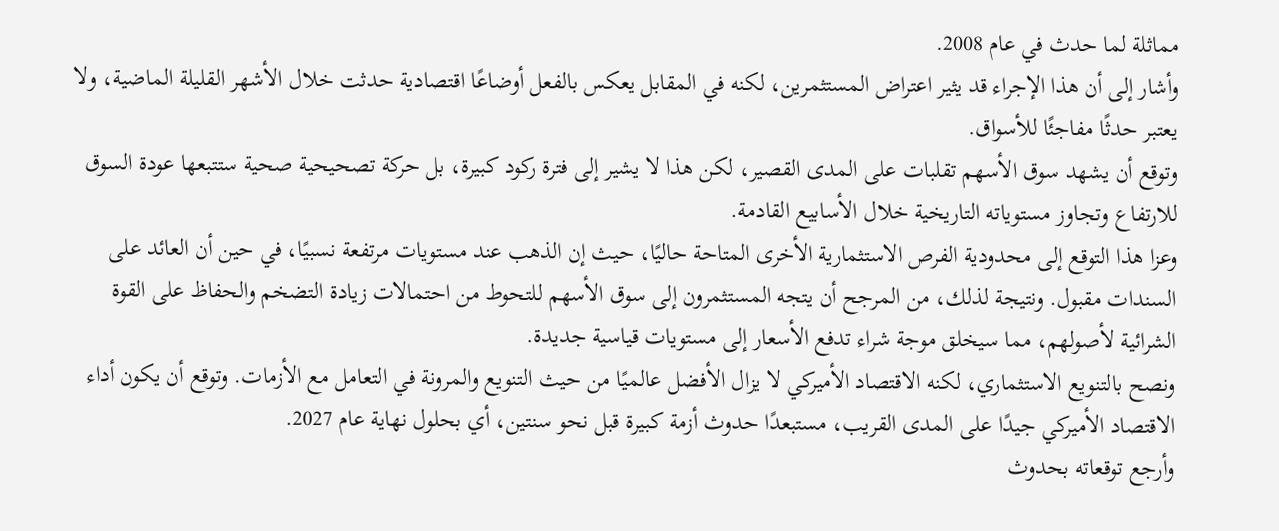مماثلة لما حدث في عام 2008.
وأشار إلى أن هذا الإجراء قد يثير اعتراض المستثمرين، لكنه في المقابل يعكس بالفعل أوضاعًا اقتصادية حدثت خلال الأشهر القليلة الماضية، ولا يعتبر حدثًا مفاجئًا للأسواق.
وتوقع أن يشهد سوق الأسهم تقلبات على المدى القصير، لكن هذا لا يشير إلى فترة ركود كبيرة، بل حركة تصحيحية صحية ستتبعها عودة السوق للارتفاع وتجاوز مستوياته التاريخية خلال الأسابيع القادمة.
وعزا هذا التوقع إلى محدودية الفرص الاستثمارية الأخرى المتاحة حاليًا، حيث إن الذهب عند مستويات مرتفعة نسبيًا، في حين أن العائد على السندات مقبول. ونتيجة لذلك، من المرجح أن يتجه المستثمرون إلى سوق الأسهم للتحوط من احتمالات زيادة التضخم والحفاظ على القوة الشرائية لأصولهم، مما سيخلق موجة شراء تدفع الأسعار إلى مستويات قياسية جديدة.
ونصح بالتنويع الاستثماري، لكنه الاقتصاد الأميركي لا يزال الأفضل عالميًا من حيث التنويع والمرونة في التعامل مع الأزمات. وتوقع أن يكون أداء الاقتصاد الأميركي جيدًا على المدى القريب، مستبعدًا حدوث أزمة كبيرة قبل نحو سنتين، أي بحلول نهاية عام 2027.
وأرجع توقعاته بحدوث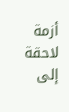أزمة لاحقة إلى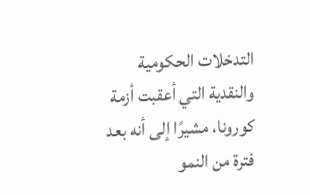التدخلات الحكومية والنقدية التي أعقبت أزمة كورونا، مشيرًا إلى أنه بعد فترة من النمو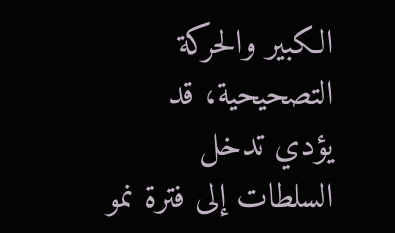الكبير والحركة التصحيحية، قد يؤدي تدخل السلطات إلى فترة نمو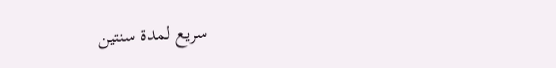سريع لمدة سنتين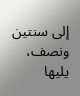إلى سنتين ونصف، يليها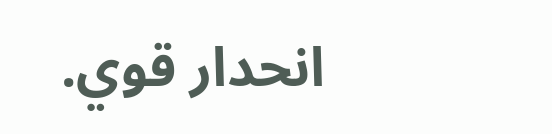انحدار قوي.